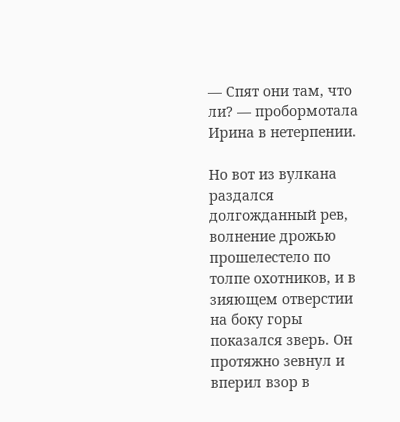— Спят они там, что ли? — пробормотала Ирина в нетерпении.

Но вот из вулкана раздался долгожданный рев, волнение дрожью прошелестело по толпе охотников, и в зияющем отверстии на боку горы показался зверь. Он протяжно зевнул и вперил взор в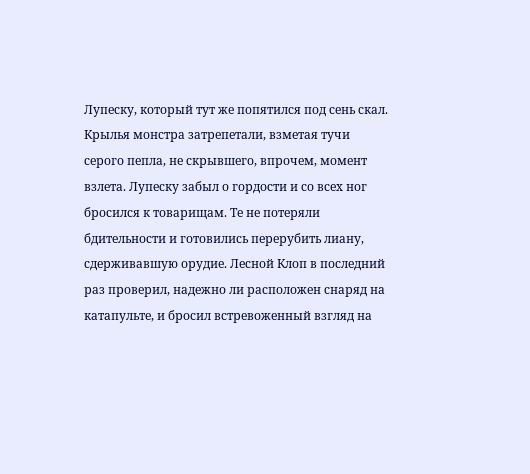Лупеску, который тут же попятился под сень скал. Крылья монстра затрепетали, взметая тучи серого пепла, не скрывшего, впрочем, момент взлета. Лупеску забыл о гордости и со всех ног бросился к товарищам. Те не потеряли бдительности и готовились перерубить лиану, сдерживавшую орудие. Лесной Клоп в последний раз проверил, надежно ли расположен снаряд на катапульте, и бросил встревоженный взгляд на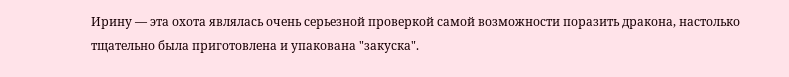Ирину — эта охота являлась очень серьезной проверкой самой возможности поразить дракона, настолько тщательно была приготовлена и упакована "закуска".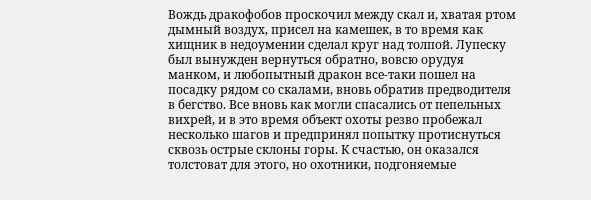Вождь дракофобов проскочил между скал и, хватая ртом дымный воздух, присел на камешек, в то время как хищник в недоумении сделал круг над толпой. Лупеску был вынужден вернуться обратно, вовсю орудуя манком, и любопытный дракон все-таки пошел на посадку рядом со скалами, вновь обратив предводителя в бегство. Все вновь как могли спасались от пепельных вихрей, и в это время объект охоты резво пробежал несколько шагов и предпринял попытку протиснуться сквозь острые склоны горы. К счастью, он оказался толстоват для этого, но охотники, подгоняемые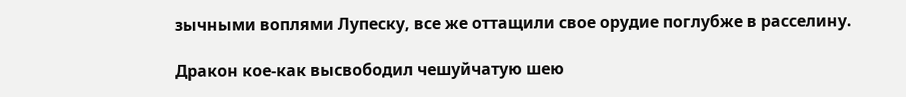зычными воплями Лупеску, все же оттащили свое орудие поглубже в расселину.

Дракон кое-как высвободил чешуйчатую шею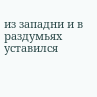из западни и в раздумьях уставился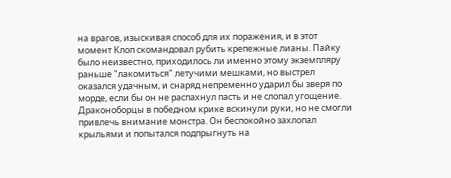на врагов, изыскивая способ для их поражения, и в этот момент Клоп скомандовал рубить крепежные лианы. Пайку было неизвестно, приходилось ли именно этому экземпляру раньше "лакомиться" летучими мешками, но выстрел оказался удачным, и снаряд непременно ударил бы зверя по морде, если бы он не распахнул пасть и не слопал угощение. Драконоборцы в победном крике вскинули руки, но не смогли привлечь внимание монстра. Он беспокойно захлопал крыльями и попытался подпрыгнуть на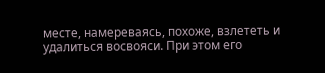месте, намереваясь, похоже, взлететь и удалиться восвояси. При этом его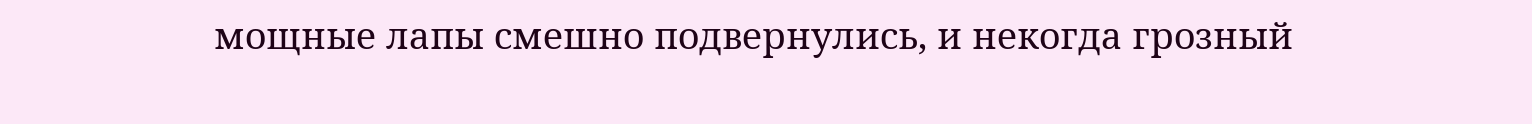мощные лапы смешно подвернулись, и некогда грозный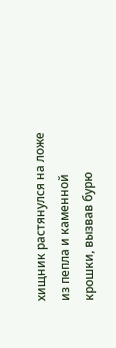хищник растянулся на ложе из пепла и каменной крошки, вызвав бурю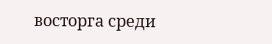восторга среди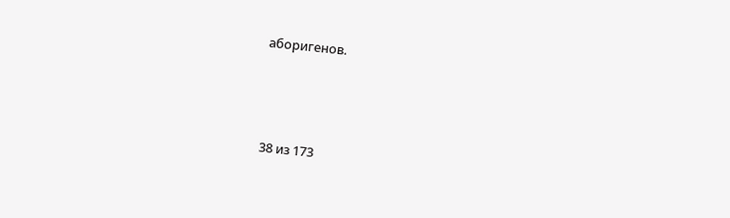аборигенов.



38 из 173